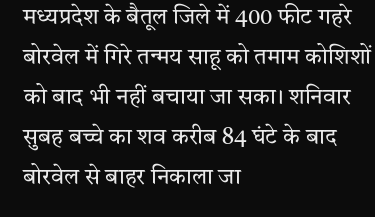मध्यप्रदेश के बैतूल जिले में 400 फीट गहरे बोरवेल में गिरे तन्मय साहू को तमाम कोशिशों को बाद भी नहीं बचाया जा सका। शनिवार सुबह बच्चे का शव करीब 84 घंटे के बाद बोरवेल से बाहर निकाला जा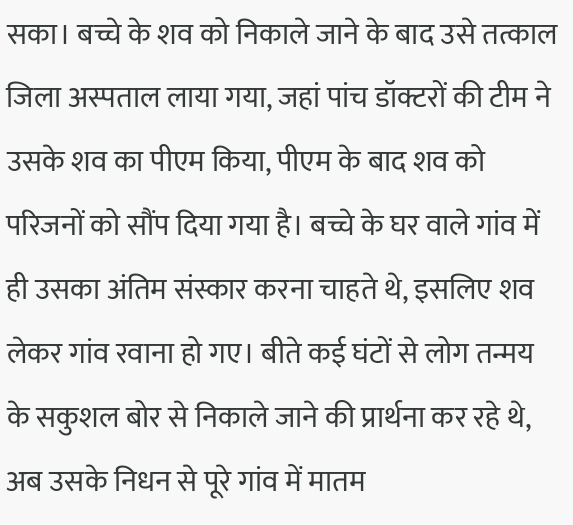सका। बच्चे के शव को निकाले जाने के बाद उसे तत्काल जिला अस्पताल लाया गया, जहां पांच डॉक्टरों की टीम ने उसके शव का पीएम किया, पीएम के बाद शव को परिजनों को सौंप दिया गया है। बच्चे के घर वाले गांव में ही उसका अंतिम संस्कार करना चाहते थे, इसलिए शव लेकर गांव रवाना हो गए। बीते कई घंटों से लोग तन्मय के सकुशल बोर से निकाले जाने की प्रार्थना कर रहे थे, अब उसके निधन से पूरे गांव में मातम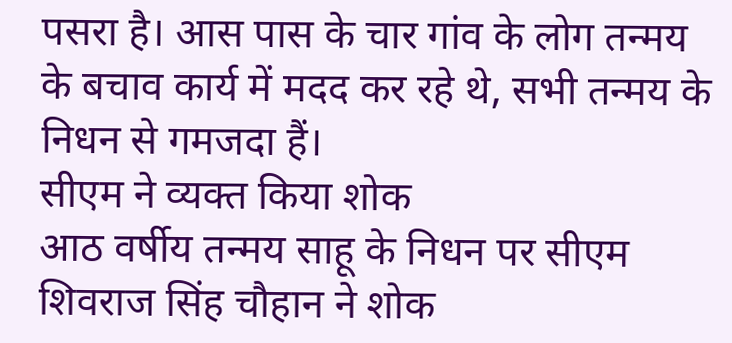पसरा है। आस पास के चार गांव के लोग तन्मय के बचाव कार्य में मदद कर रहे थे, सभी तन्मय के निधन से गमजदा हैं।
सीएम ने व्यक्त किया शोक
आठ वर्षीय तन्मय साहू के निधन पर सीएम शिवराज सिंह चौहान ने शोक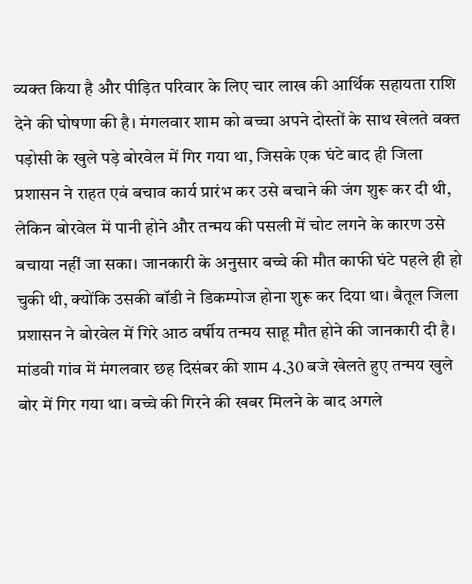व्यक्त किया है और पीड़ित परिवार के लिए चार लाख की आर्थिक सहायता राशि देने की घोषणा की है। मंगलवार शाम को बच्चा अपने दोस्तों के साथ खेलते वक्त पड़ोसी के खुले पड़े बोरवेल में गिर गया था, जिसके एक घंटे बाद ही जिला प्रशासन ने राहत एवं बचाव कार्य प्रारंभ कर उसे बचाने की जंग शुरू कर दी थी, लेकिन बोरवेल में पानी होने और तन्मय की पसली में चोट लगने के कारण उसे बचाया नहीं जा सका। जानकारी के अनुसार बच्चे की मौत काफी घंटे पहले ही हो चुकी थी, क्योंकि उसकी बॉडी ने डिकम्पोज होना शुरू कर दिया था। बैतूल जिला प्रशासन ने बोरवेल में गिरे आठ वर्षीय तन्मय साहू मौत होने की जानकारी दी है।
मांडवी गांव में मंगलवार छह दिसंबर की शाम 4.30 बजे खेलते हुए तन्मय खुले बोर में गिर गया था। बच्चे की गिरने की खबर मिलने के बाद अगले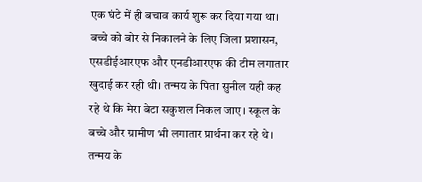एक घंटे में ही बचाव कार्य शुरू कर दिया गया था। बच्चे को बोर से निकालने के लिए जिला प्रशासन, एसडीईआरएफ और एनडीआरएफ की टीम लगातार खुदाई कर रही थी। तन्मय के पिता सुनील यही कह रहे थे कि मेरा बेटा सकुशल निकल जाए। स्कूल के बच्चे और ग्रामीण भी लगातार प्रार्थना कर रहे थे। तन्मय के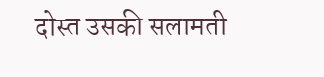दोस्त उसकी सलामती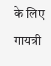के लिए गायत्री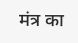मंत्र का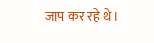जाप कर रहे थे।